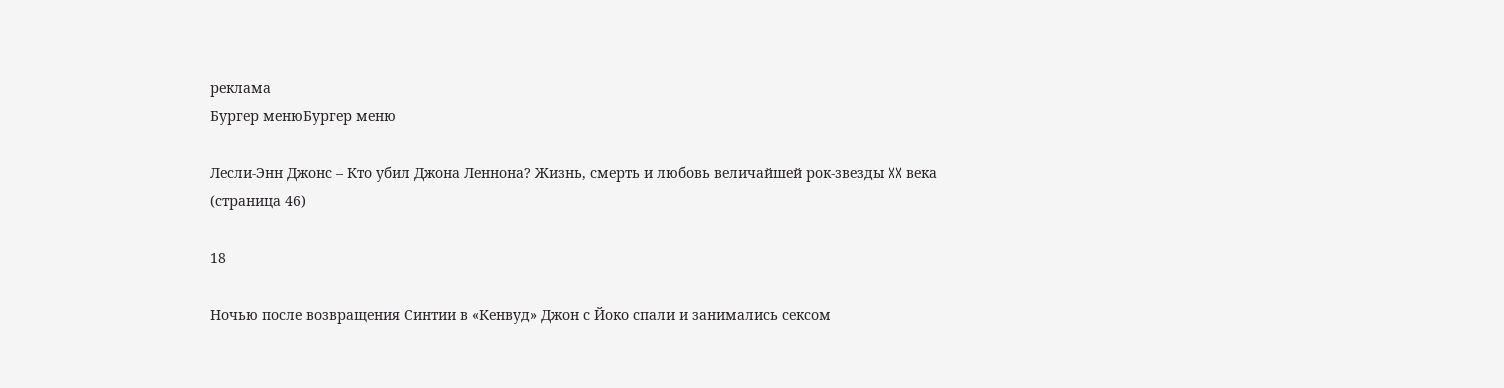реклама
Бургер менюБургер меню

Лесли-Энн Джонс – Кто убил Джона Леннона? Жизнь, смерть и любовь величайшей рок-звезды XX века (страница 46)

18

Ночью после возвращения Синтии в «Кенвуд» Джон с Йоко спали и занимались сексом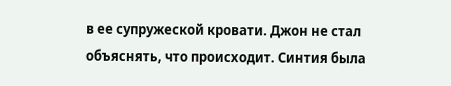в ее супружеской кровати. Джон не стал объяснять, что происходит. Синтия была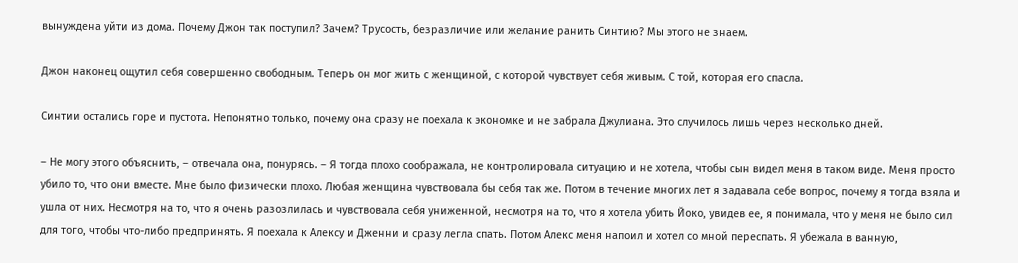вынуждена уйти из дома. Почему Джон так поступил? Зачем? Трусость, безразличие или желание ранить Синтию? Мы этого не знаем.

Джон наконец ощутил себя совершенно свободным. Теперь он мог жить с женщиной, с которой чувствует себя живым. С той, которая его спасла.

Синтии остались горе и пустота. Непонятно только, почему она сразу не поехала к экономке и не забрала Джулиана. Это случилось лишь через несколько дней.

– Не могу этого объяснить, – отвечала она, понурясь. – Я тогда плохо соображала, не контролировала ситуацию и не хотела, чтобы сын видел меня в таком виде. Меня просто убило то, что они вместе. Мне было физически плохо. Любая женщина чувствовала бы себя так же. Потом в течение многих лет я задавала себе вопрос, почему я тогда взяла и ушла от них. Несмотря на то, что я очень разозлилась и чувствовала себя униженной, несмотря на то, что я хотела убить Йоко, увидев ее, я понимала, что у меня не было сил для того, чтобы что-либо предпринять. Я поехала к Алексу и Дженни и сразу легла спать. Потом Алекс меня напоил и хотел со мной переспать. Я убежала в ванную,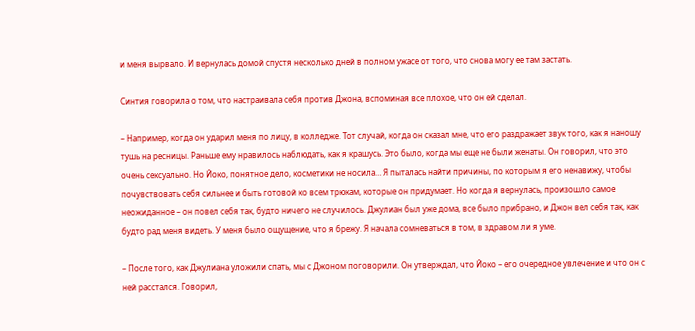и меня вырвало. И вернулась домой спустя несколько дней в полном ужасе от того, что снова могу ее там застать.

Синтия говорила о том, что настраивала себя против Джона, вспоминая все плохое, что он ей сделал.

– Например, когда он ударил меня по лицу, в колледже. Тот случай, когда он сказал мне, что его раздражает звук того, как я наношу тушь на ресницы. Раньше ему нравилось наблюдать, как я крашусь. Это было, когда мы еще не были женаты. Он говорил, что это очень сексуально. Но Йоко, понятное дело, косметики не носила… Я пыталась найти причины, по которым я его ненавижу, чтобы почувствовать себя сильнее и быть готовой ко всем трюкам, которые он придумает. Но когда я вернулась, произошло самое неожиданное – он повел себя так, будто ничего не случилось. Джулиан был уже дома, все было прибрано, и Джон вел себя так, как будто рад меня видеть. У меня было ощущение, что я брежу. Я начала сомневаться в том, в здравом ли я уме.

– После того, как Джулиана уложили спать, мы с Джоном поговорили. Он утверждал, что Йоко – его очередное увлечение и что он с ней расстался. Говорил,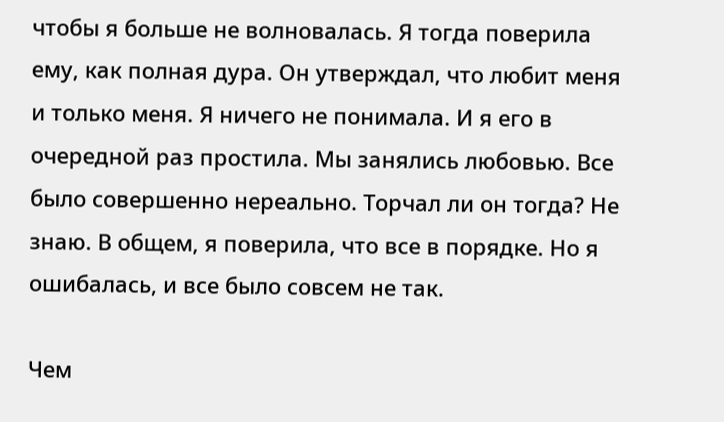чтобы я больше не волновалась. Я тогда поверила ему, как полная дура. Он утверждал, что любит меня и только меня. Я ничего не понимала. И я его в очередной раз простила. Мы занялись любовью. Все было совершенно нереально. Торчал ли он тогда? Не знаю. В общем, я поверила, что все в порядке. Но я ошибалась, и все было совсем не так.

Чем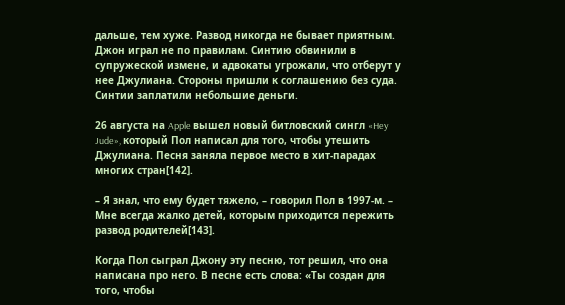дальше, тем хуже. Развод никогда не бывает приятным. Джон играл не по правилам. Синтию обвинили в супружеской измене, и адвокаты угрожали, что отберут у нее Джулиана. Стороны пришли к соглашению без суда. Синтии заплатили небольшие деньги.

26 августа на Apple вышел новый битловский сингл «Hey Jude», который Пол написал для того, чтобы утешить Джулиана. Песня заняла первое место в хит-парадах многих стран[142].

– Я знал, что ему будет тяжело, – говорил Пол в 1997-м. – Мне всегда жалко детей, которым приходится пережить развод родителей[143].

Когда Пол сыграл Джону эту песню, тот решил, что она написана про него. В песне есть слова: «Ты создан для того, чтобы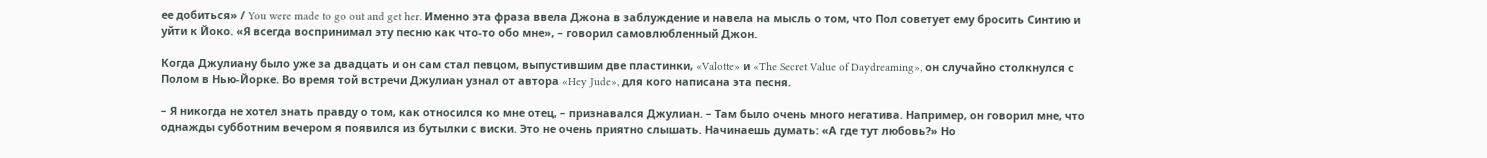ее добиться» / You were made to go out and get her. Именно эта фраза ввела Джона в заблуждение и навела на мысль о том, что Пол советует ему бросить Синтию и уйти к Йоко. «Я всегда воспринимал эту песню как что-то обо мне», – говорил самовлюбленный Джон.

Когда Джулиану было уже за двадцать и он сам стал певцом, выпустившим две пластинки, «Valotte» и «The Secret Value of Daydreaming», он случайно столкнулся с Полом в Нью-Йорке. Во время той встречи Джулиан узнал от автора «Hey Jude», для кого написана эта песня.

– Я никогда не хотел знать правду о том, как относился ко мне отец, – признавался Джулиан. – Там было очень много негатива. Например, он говорил мне, что однажды субботним вечером я появился из бутылки с виски. Это не очень приятно слышать. Начинаешь думать: «А где тут любовь?» Но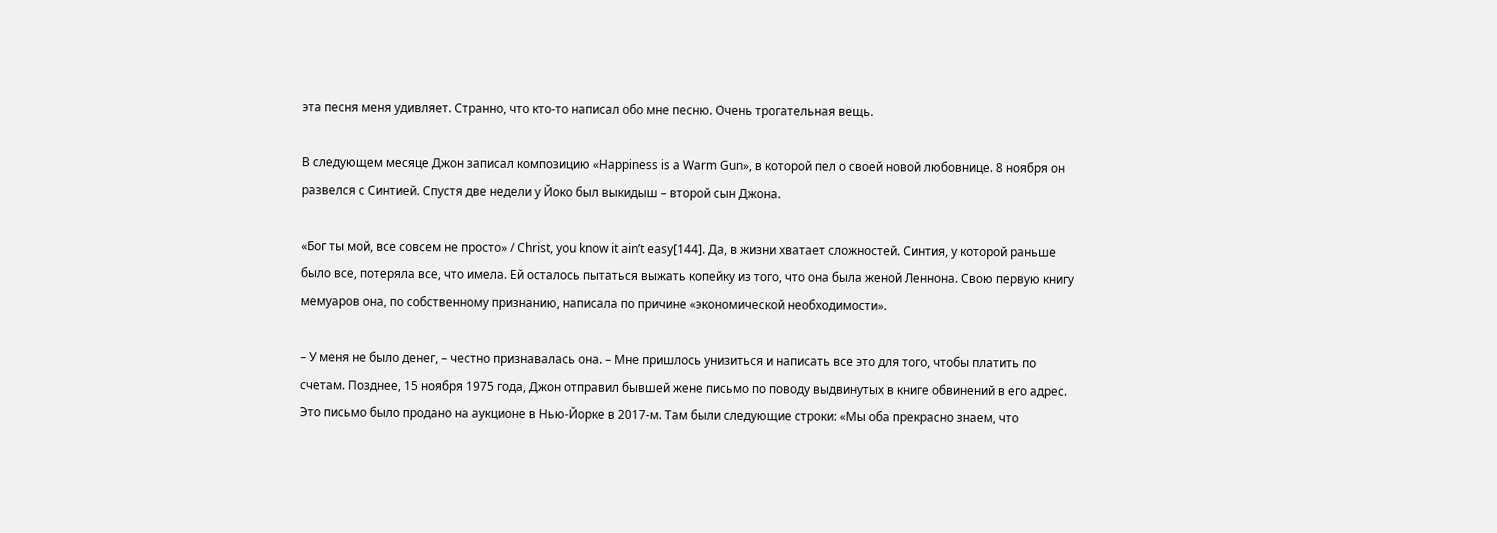эта песня меня удивляет. Странно, что кто-то написал обо мне песню. Очень трогательная вещь.

В следующем месяце Джон записал композицию «Happiness is a Warm Gun», в которой пел о своей новой любовнице. 8 ноября он развелся с Синтией. Спустя две недели у Йоко был выкидыш – второй сын Джона.

«Бог ты мой, все совсем не просто» / Christ, you know it ain’t easy[144]. Да, в жизни хватает сложностей. Синтия, у которой раньше было все, потеряла все, что имела. Ей осталось пытаться выжать копейку из того, что она была женой Леннона. Свою первую книгу мемуаров она, по собственному признанию, написала по причине «экономической необходимости».

– У меня не было денег, – честно признавалась она. – Мне пришлось унизиться и написать все это для того, чтобы платить по счетам. Позднее, 15 ноября 1975 года, Джон отправил бывшей жене письмо по поводу выдвинутых в книге обвинений в его адрес. Это письмо было продано на аукционе в Нью-Йорке в 2017-м. Там были следующие строки: «Мы оба прекрасно знаем, что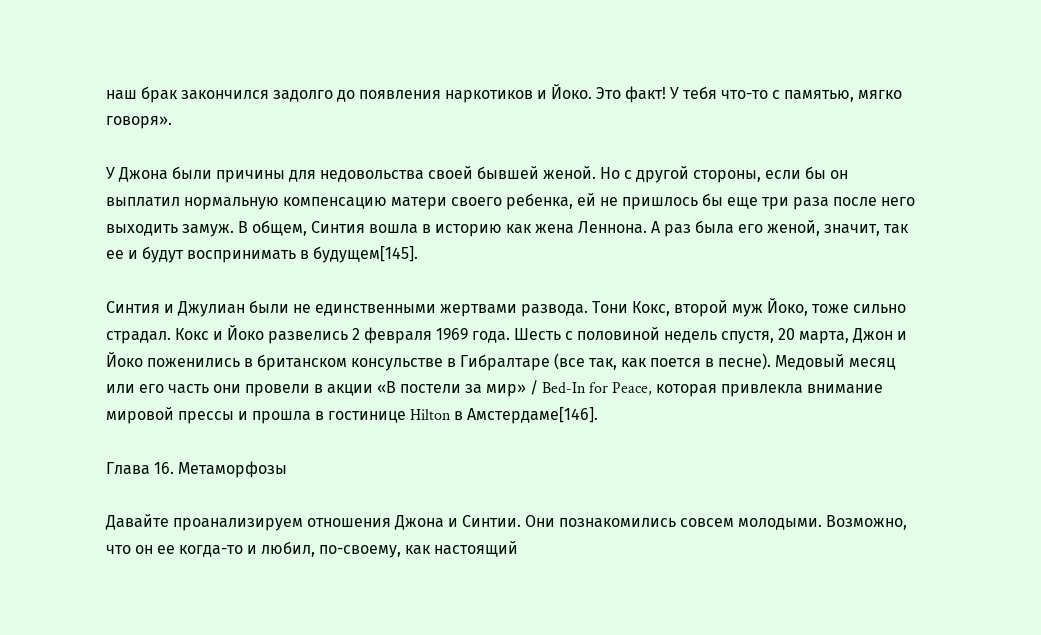наш брак закончился задолго до появления наркотиков и Йоко. Это факт! У тебя что-то с памятью, мягко говоря».

У Джона были причины для недовольства своей бывшей женой. Но с другой стороны, если бы он выплатил нормальную компенсацию матери своего ребенка, ей не пришлось бы еще три раза после него выходить замуж. В общем, Синтия вошла в историю как жена Леннона. А раз была его женой, значит, так ее и будут воспринимать в будущем[145].

Синтия и Джулиан были не единственными жертвами развода. Тони Кокс, второй муж Йоко, тоже сильно страдал. Кокс и Йоко развелись 2 февраля 1969 года. Шесть с половиной недель спустя, 20 марта, Джон и Йоко поженились в британском консульстве в Гибралтаре (все так, как поется в песне). Медовый месяц или его часть они провели в акции «В постели за мир» / Bed-In for Peace, которая привлекла внимание мировой прессы и прошла в гостинице Hilton в Амстердаме[146].

Глава 16. Метаморфозы

Давайте проанализируем отношения Джона и Синтии. Они познакомились совсем молодыми. Возможно, что он ее когда-то и любил, по-своему, как настоящий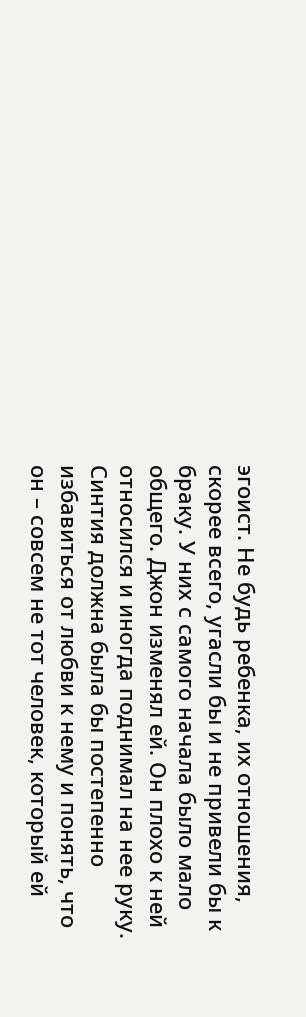эгоист. Не будь ребенка, их отношения, скорее всего, угасли бы и не привели бы к браку. У них с самого начала было мало общего. Джон изменял ей. Он плохо к ней относился и иногда поднимал на нее руку. Синтия должна была бы постепенно избавиться от любви к нему и понять, что он – совсем не тот человек, который ей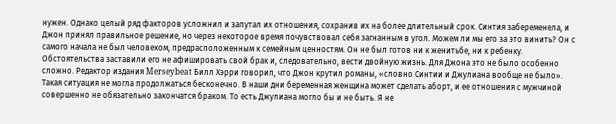нужен. Однако целый ряд факторов усложнил и запутал их отношения, сохранив их на более длительный срок. Синтия забеременела, и Джон принял правильное решение, но через некоторое время почувствовал себя загнанным в угол. Можем ли мы его за это винить? Он с самого начала не был человеком, предрасположенным к семейным ценностям. Он не был готов ни к женитьбе, ни к ребенку. Обстоятельства заставили его не афишировать свой брак и, следовательно, вести двойную жизнь. Для Джона это не было особенно сложно. Редактор издания Merseybeat Билл Хэрри говорил, что Джон крутил романы, «словно Синтии и Джулиана вообще не было». Такая ситуация не могла продолжаться бесконечно. В наши дни беременная женщина может сделать аборт, и ее отношения с мужчиной совершенно не обязательно закончатся браком. То есть Джулиана могло бы и не быть. Я не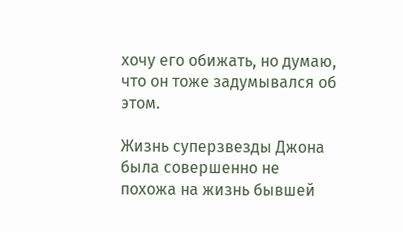хочу его обижать, но думаю, что он тоже задумывался об этом.

Жизнь суперзвезды Джона была совершенно не похожа на жизнь бывшей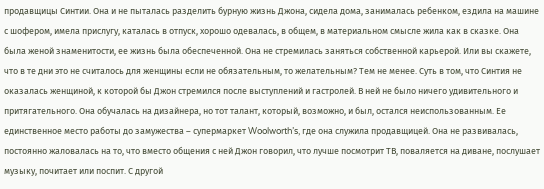продавщицы Синтии. Она и не пыталась разделить бурную жизнь Джона, сидела дома, занималась ребенком, ездила на машине с шофером, имела прислугу, каталась в отпуск, хорошо одевалась, в общем, в материальном смысле жила как в сказке. Она была женой знаменитости, ее жизнь была обеспеченной. Она не стремилась заняться собственной карьерой. Или вы скажете, что в те дни это не считалось для женщины если не обязательным, то желательным? Тем не менее. Суть в том, что Синтия не оказалась женщиной, к которой бы Джон стремился после выступлений и гастролей. В ней не было ничего удивительного и притягательного. Она обучалась на дизайнера, но тот талант, который, возможно, и был, остался неиспользованным. Ее единственное место работы до замужества – супермаркет Woolworth’s, где она служила продавщицей. Она не развивалась, постоянно жаловалась на то, что вместо общения с ней Джон говорил, что лучше посмотрит ТВ, поваляется на диване, послушает музыку, почитает или поспит. С другой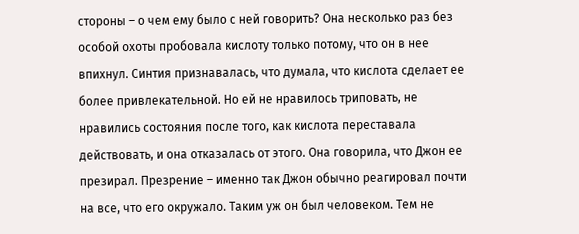стороны – о чем ему было с ней говорить? Она несколько раз без особой охоты пробовала кислоту только потому, что он в нее впихнул. Синтия признавалась, что думала, что кислота сделает ее более привлекательной. Но ей не нравилось триповать, не нравились состояния после того, как кислота переставала действовать, и она отказалась от этого. Она говорила, что Джон ее презирал. Презрение – именно так Джон обычно реагировал почти на все, что его окружало. Таким уж он был человеком. Тем не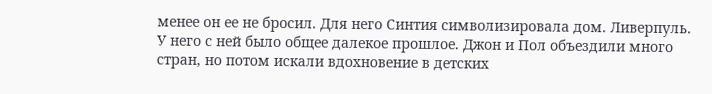менее он ее не бросил. Для него Синтия символизировала дом. Ливерпуль. У него с ней было общее далекое прошлое. Джон и Пол объездили много стран, но потом искали вдохновение в детских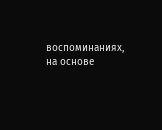воспоминаниях, на основе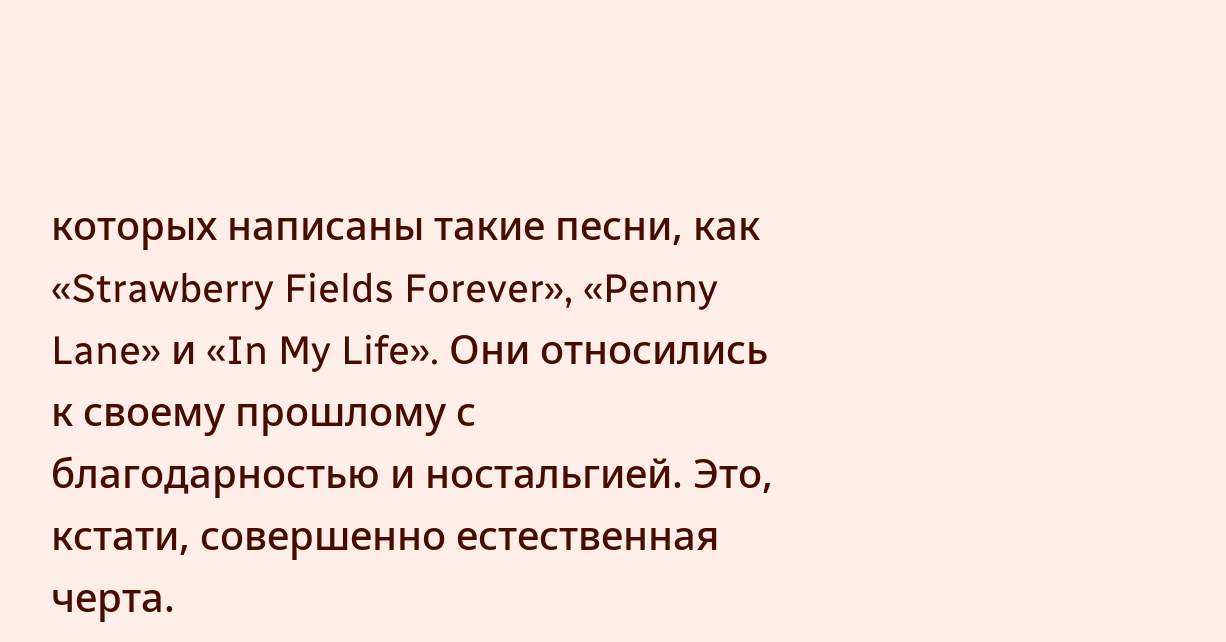которых написаны такие песни, как «Strawberry Fields Forever», «Penny Lane» и «In My Life». Они относились к своему прошлому с благодарностью и ностальгией. Это, кстати, совершенно естественная черта.